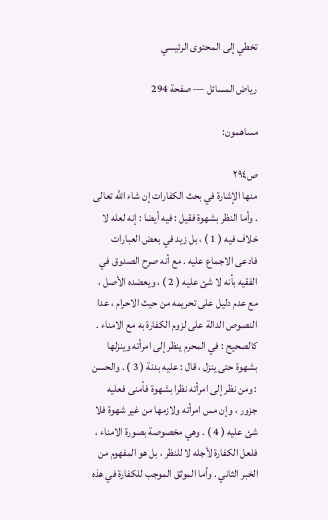تخطي إلى المحتوى الرئيسي

رياض المسائل — صفحة 294

مساهمون:

ص٢٩٤
منها الإشارة في بحث الكفارات إن شاء الله تعالى . وأما النظر بشهوة فقيل : فيه أيضا : إنه لعله لا خلاف فيه ( 1 ) ، بل زيد في بعض العبارات فادعى الاجماع عليه . مع أنه صرح الصدوق في الفقيه بأنه لا شئ عليه ( 2 ) ، ويعضده الأصل ، مع عدم دليل على تحريمه من حيث الاحرام ، عدا النصوص الدالة على لزوم الكفارة به مع الامناء . كالصحيح : في المحرم ينظر إلى امرأته وينزلها بشهوة حتى ينزل ، قال : عليه بدنة ( 3 ) . والحسن : ومن نظر إلى امرأته نظرا بشهوة فأمنى فعليه جزور ، وإن مس امرأته ولازمها من غير شهوة فلا شئ عليه ( 4 ) . وهي مخصوصة بصورة الامناء ، فلعل الكفارة لأجله لا للنظر ، بل هو المفهوم من الخبر الثاني . وأما الموثق الموجب للكفارة في هذه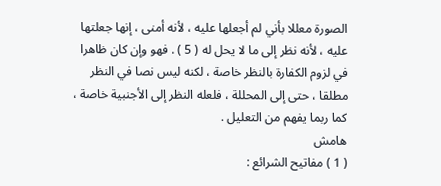الصورة معللا بأني لم أجعلها عليه ، لأنه أمنى ، إنها جعلتها عليه ، لأنه نظر إلى ما لا يحل له ( 5 ) . فهو وإن كان ظاهرا في لزوم الكفارة بالنظر خاصة ، لكنه ليس نصا في النظر مطلقا ، حتى إلى المحللة ، فلعله النظر إلى الأجنبية خاصة ، كما ربما يفهم من التعليل .
هامش
( 1 ) مفاتيح الشرائع :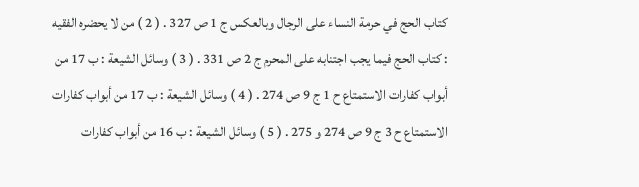كتاب الحج في حرمة النساء على الرجال وبالعكس ج 1 ص 327 . ( 2 ) من لا يحضره الفقيه : كتاب الحج فيما يجب اجتنابه على المحرم ج 2 ص 331 . ( 3 ) وسائل الشيعة : ب 17 من أبواب كفارات الاستمتاع ح 1 ج 9 ص 274 . ( 4 ) وسائل الشيعة : ب 17 من أبواب كفارات الاستمتاع ح 3 ج 9 ص 274 و 275 . ( 5 ) وسائل الشيعة : ب 16 من أبواب كفارات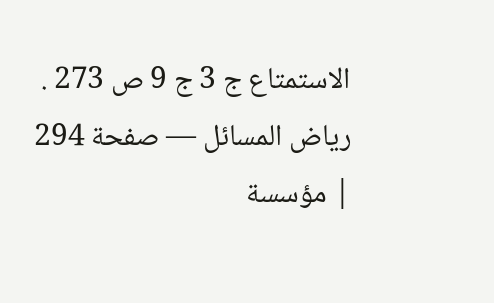الاستمتاع ج 3 ج 9 ص 273 .
رياض المسائل — صفحة 294 | مؤسسة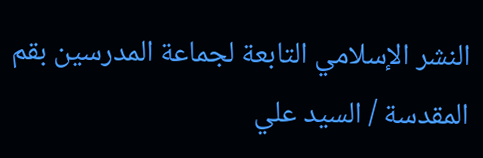النشر الإسلامي التابعة لجماعة المدرسين بقم المقدسة / السيد علي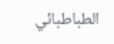الطباطبائي